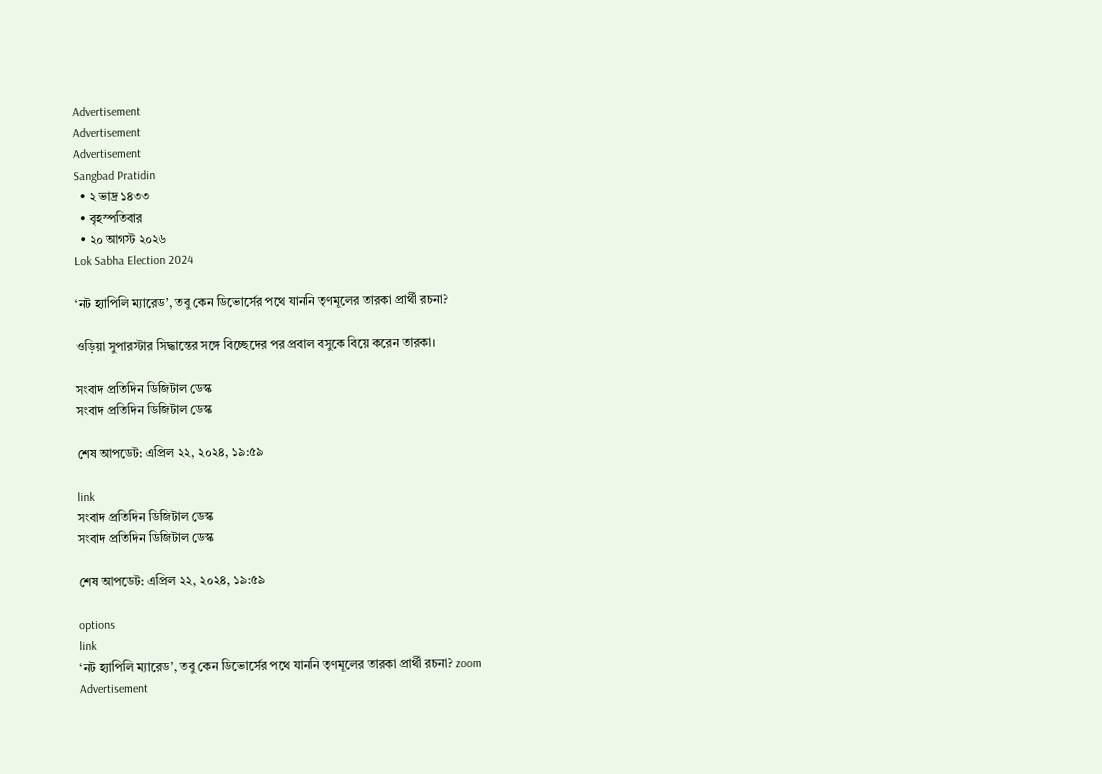Advertisement
Advertisement
Advertisement
Sangbad Pratidin
  • ২ ভাদ্র ১৪৩৩
  • বৃহস্পতিবার
  • ২০ আগস্ট ২০২৬
Lok Sabha Election 2024

‘নট হ্যাপিলি ম্যারেড’, তবু কেন ডিভোর্সের পথে যাননি তৃণমূলের তারকা প্রার্থী রচনা?

ওড়িয়া সুপারস্টার সিদ্ধান্তের সঙ্গে বিচ্ছেদের পর প্রবাল বসুকে বিয়ে করেন তারকা।

সংবাদ প্রতিদিন ডিজিটাল ডেস্ক
সংবাদ প্রতিদিন ডিজিটাল ডেস্ক

শেষ আপডেট: এপ্রিল ২২, ২০২৪, ১৯:৫৯

link
সংবাদ প্রতিদিন ডিজিটাল ডেস্ক
সংবাদ প্রতিদিন ডিজিটাল ডেস্ক

শেষ আপডেট: এপ্রিল ২২, ২০২৪, ১৯:৫৯

options
link
‘নট হ্যাপিলি ম্যারেড’, তবু কেন ডিভোর্সের পথে যাননি তৃণমূলের তারকা প্রার্থী রচনা? zoom
Advertisement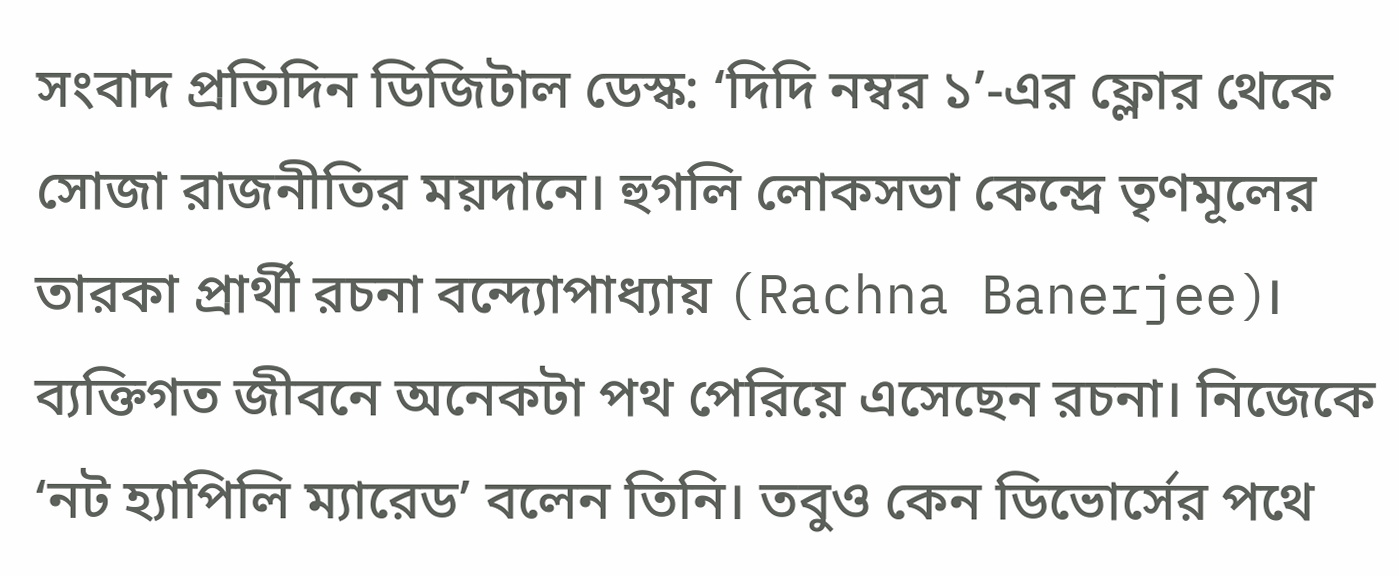সংবাদ প্রতিদিন ডিজিটাল ডেস্ক: ‘দিদি নম্বর ১’-এর ফ্লোর থেকে সোজা রাজনীতির ময়দানে। হুগলি লোকসভা কেন্দ্রে তৃণমূলের তারকা প্রার্থী রচনা বন্দ্যোপাধ্যায় (Rachna Banerjee)। ব্যক্তিগত জীবনে অনেকটা পথ পেরিয়ে এসেছেন রচনা। নিজেকে ‘নট হ্যাপিলি ম্যারেড’ বলেন তিনি। তবুও কেন ডিভোর্সের পথে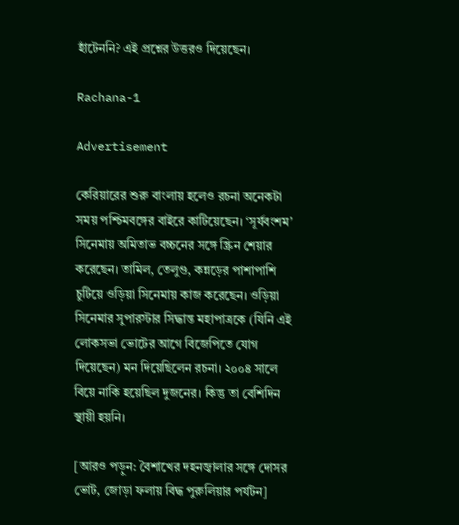হাঁটেননি? এই প্রশ্নের উত্তরও দিয়েছেন।

Rachana-1

Advertisement

কেরিয়ারের শুরু বাংলায় হলেও রচনা অনেকটা সময় পশ্চিমবঙ্গের বাইরে কাটিয়েছেন। ‘সূর্যবংশম’ সিনেমায় অমিতাভ বচ্চনের সঙ্গে স্ক্রিন শেয়ার করেছেন। তামিল, তেলুগু, কন্নড়ের পাশাপাশি চুটিয়ে ওড়িয়া সিনেমায় কাজ করেছেন। ওড়িয়া সিনেমার সুপারস্টার সিদ্ধান্ত মহাপাত্রকে (যিনি এই লোকসভা ভোটের আগে বিজেপিতে যোগ দিয়েছেন) মন দিয়েছিলেন রচনা। ২০০৪ সালে বিয়ে নাকি হয়েছিল দুজনের। কিন্তু তা বেশিদিন স্থায়ী হয়নি।

[আরও পড়ুন: বৈশাখের দহনজ্বালার সঙ্গে দোসর ভোট, জোড়া ফলায় বিদ্ধ পুরুলিয়ার পর্যটন]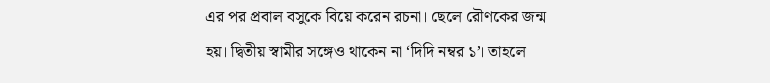এর পর প্রবাল বসুকে বিয়ে করেন রচনা। ছেলে রৌণকের জন্ম হয়। দ্বিতীয় স্বামীর সঙ্গেও থাকেন না ‘দিদি নম্বর ১’। তাহলে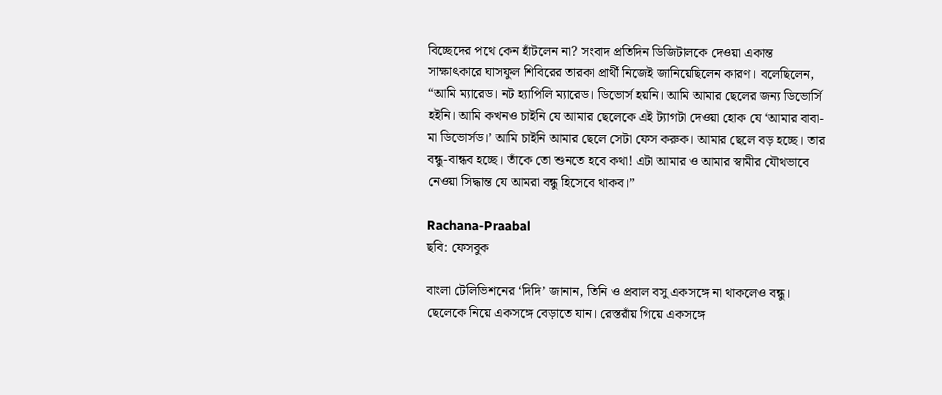বিচ্ছেদের পথে কেন হাঁটলেন না? সংবাদ প্রতিদিন ডিজিটালকে দেওয়া একান্ত সাক্ষাৎকারে ঘাসফুল শিবিরের তারকা প্রার্থী নিজেই জানিয়েছিলেন কারণ। বলেছিলেন, “আমি ম্যারেড। নট হ্যাপিলি ম্যারেড। ডিভোর্স হয়নি। আমি আমার ছেলের জন্য ডিভোর্সি হইনি। আমি কখনও চাইনি যে আমার ছেলেকে এই ট্যাগটা দেওয়া হোক যে ‘আমার বাবা-মা ডিভোর্সড।’ আমি চাইনি আমার ছেলে সেটা ফেস করুক। আমার ছেলে বড় হচ্ছে। তার বন্ধু-বান্ধব হচ্ছে। তাঁকে তো শুনতে হবে কথা! এটা আমার ও আমার স্বামীর যৌথভাবে নেওয়া সিদ্ধান্ত যে আমরা বন্ধু হিসেবে থাকব।”

Rachana-Praabal
ছবি: ফেসবুক

বাংলা টেলিভিশনের ‘দিদি’ জানান, তিনি ও প্রবাল বসু একসঙ্গে না থাকলেও বন্ধু। ছেলেকে নিয়ে একসঙ্গে বেড়াতে যান। রেস্তরাঁয় গিয়ে একসঙ্গে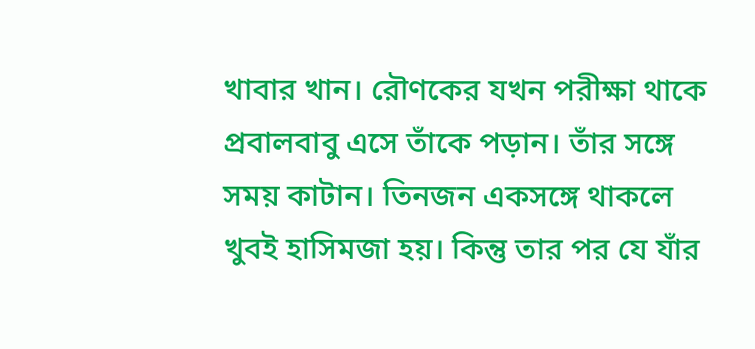খাবার খান। রৌণকের যখন পরীক্ষা থাকে প্রবালবাবু এসে তাঁকে পড়ান। তাঁর সঙ্গে সময় কাটান। তিনজন একসঙ্গে থাকলে খুবই হাসিমজা হয়। কিন্তু তার পর যে যাঁর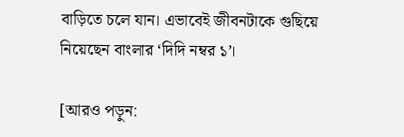বাড়িতে চলে যান। এভাবেই জীবনটাকে গুছিয়ে নিয়েছেন বাংলার ‘দিদি নম্বর ১’।

[আরও পড়ুন: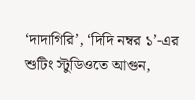‘দাদাগিরি’, ‘দিদি নম্বর ১’-এর শুটিং স্টুডিওতে আগুন,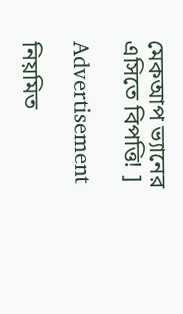মেকআপ ভ্যানের এসিতে বিপত্তি! ]

Advertisement

নিয়মিত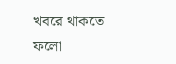খবরে থাকতে ফলো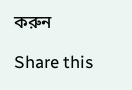করুন

Share this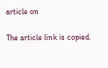article on

The article link is copied.